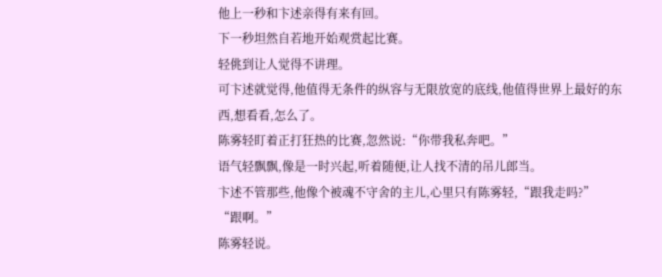他上一秒和卞述亲得有来有回。
下一秒坦然自若地开始观赏起比赛。
轻佻到让人觉得不讲理。
可卞述就觉得,他值得无条件的纵容与无限放宽的底线,他值得世界上最好的东西,想看看,怎么了。
陈雾轻盯着正打狂热的比赛,忽然说:“你带我私奔吧。”
语气轻飘飘,像是一时兴起,听着随便,让人找不清的吊儿郎当。
卞述不管那些,他像个被魂不守舍的主儿,心里只有陈雾轻,“跟我走吗?”
“跟啊。”
陈雾轻说。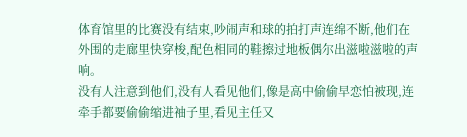体育馆里的比赛没有结束,吵闹声和球的拍打声连绵不断,他们在外围的走廊里快穿梭,配色相同的鞋擦过地板偶尔出滋啦滋啦的声响。
没有人注意到他们,没有人看见他们,像是高中偷偷早恋怕被现,连牵手都要偷偷缩进袖子里,看见主任又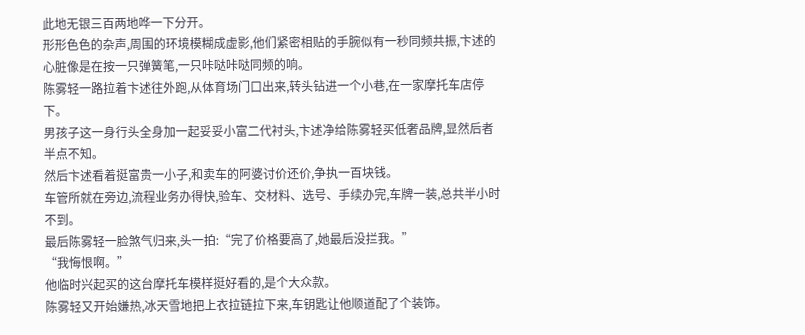此地无银三百两地哗一下分开。
形形色色的杂声,周围的环境模糊成虚影,他们紧密相贴的手腕似有一秒同频共振,卞述的心脏像是在按一只弹簧笔,一只咔哒咔哒同频的响。
陈雾轻一路拉着卞述往外跑,从体育场门口出来,转头钻进一个小巷,在一家摩托车店停下。
男孩子这一身行头全身加一起妥妥小富二代衬头,卞述净给陈雾轻买低奢品牌,显然后者半点不知。
然后卞述看着挺富贵一小子,和卖车的阿婆讨价还价,争执一百块钱。
车管所就在旁边,流程业务办得快,验车、交材料、选号、手续办完,车牌一装,总共半小时不到。
最后陈雾轻一脸煞气归来,头一拍:“完了价格要高了,她最后没拦我。”
“我悔恨啊。”
他临时兴起买的这台摩托车模样挺好看的,是个大众款。
陈雾轻又开始嫌热,冰天雪地把上衣拉链拉下来,车钥匙让他顺道配了个装饰。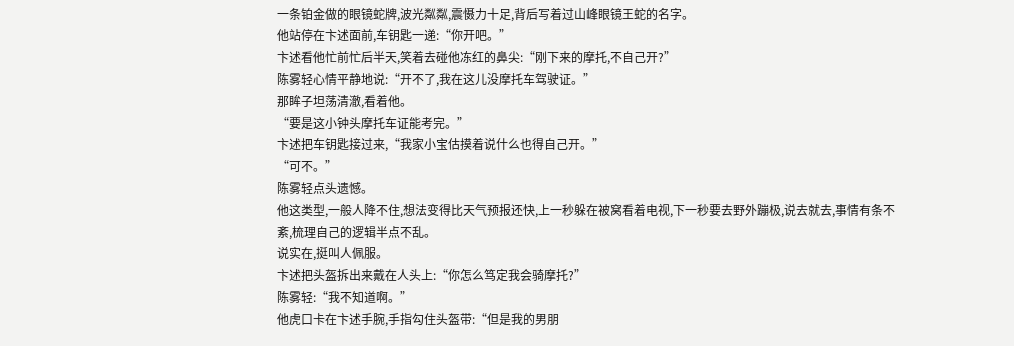一条铂金做的眼镜蛇牌,波光粼粼,震慑力十足,背后写着过山峰眼镜王蛇的名字。
他站停在卞述面前,车钥匙一递:“你开吧。”
卞述看他忙前忙后半天,笑着去碰他冻红的鼻尖:“刚下来的摩托,不自己开?”
陈雾轻心情平静地说:“开不了,我在这儿没摩托车驾驶证。”
那眸子坦荡清澈,看着他。
“要是这小钟头摩托车证能考完。”
卞述把车钥匙接过来,“我家小宝估摸着说什么也得自己开。”
“可不。”
陈雾轻点头遗憾。
他这类型,一般人降不住,想法变得比天气预报还快,上一秒躲在被窝看着电视,下一秒要去野外蹦极,说去就去,事情有条不紊,梳理自己的逻辑半点不乱。
说实在,挺叫人佩服。
卞述把头盔拆出来戴在人头上:“你怎么笃定我会骑摩托?”
陈雾轻:“我不知道啊。”
他虎口卡在卞述手腕,手指勾住头盔带:“但是我的男朋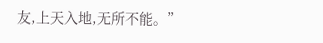友,上天入地,无所不能。”